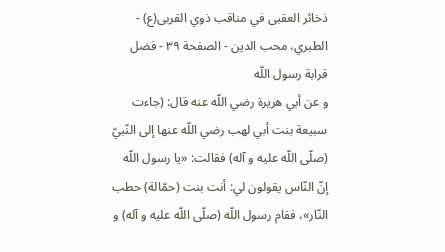ذخائر العقبى في مناقب ذوي القربى(ع) - الطبري، محب الدين - الصفحة ٣٩ - فضل قرابة رسول اللّه
و عن أبي هريرة رضي اللّه عنه قال: (جاءت سبيعة بنت أبي لهب رضي اللّه عنها إلى النّبيّ (صلّى اللّه عليه و آله) فقالت: «يا رسول اللّه إنّ النّاس يقولون لي: أنت بنت (حمّالة) حطب النّار»، فقام رسول اللّه (صلّى اللّه عليه و آله) و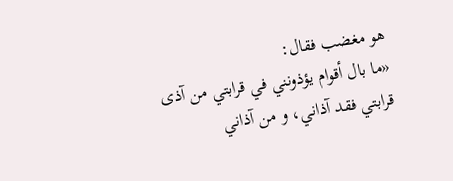هو مغضب فقال:
«ما بال أقوام يؤذونني في قرابتي من آذى قرابتي فقد آذاني، و من آذاني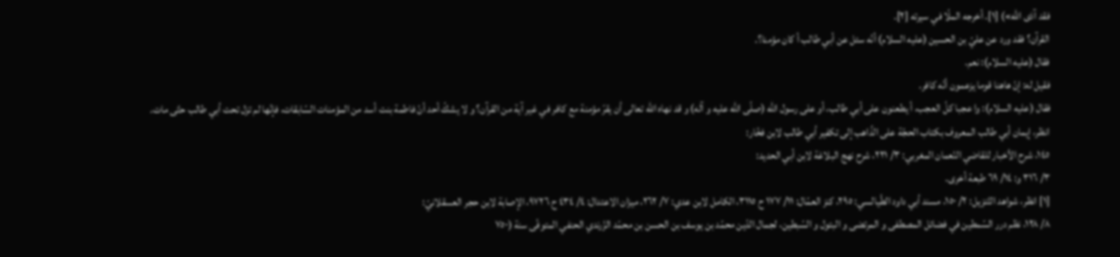فقد آذى اللّه») [١]. أخرجه الملّا في سيرته [٢].
القرآن؟ فقد ورد عن عليّ بن الحسين (عليه السلام) أنّه سئل عن أبي طالب أ كان مؤمنا؟.
فقال (عليه السلام): نعم.
فقيل له: إنّ هاهنا قوما يزعمون أنّه كافر.
فقال (عليه السلام): وا عجبا كلّ العجب، أ يطعنون على أبي طالب، أو على رسول اللّه (صلّى اللّه عليه و آله) و قد نهاه اللّه تعالى أن يقرّ مؤمنة مع كافر في غير آية من القرآن؟ و لا يشكّ أحد أنّ فاطمة بنت أسد من المؤمنات السّابقات، فإنّها لم تزل تحت أبي طالب حتّى مات.
انظر، إيمان أبي طالب المعروف بكتاب الحجّة على الذّاهب إلى تكفير أبي طالب لابن فخّار:
١٤٥، شرح الأخبار للقاضي النّعمان المغربي: ٣/ ٢٢١، شرح نهج البلاغة لابن أبي الحديد:
٣/ ٣١٦ و: ١٤/ ٦٩ طبعة أخرى.
[١] انظر، شواهد التّنزيل: ٢/ ١٥٠، مسند أبي داود الطّيالسي: ٢٩٥، كنز العمّال: ١١/ ١٧٧ ح ٣١١٥، الكامل لابن عدي: ٧/ ٢٦٢، ميزان الاعتدال: ٤/ ٤٣٤ ح ٩٧٢٦، الإصابة لابن حجر العسقلانيّ:
٨/ ١٢٨، نظم درر السّمطين في فضائل المصطفى و المرتضى و البتول و السّبطين، لجمال الدّين محمّد بن يوسف بن الحسن بن محمّد الزّرندي الحنفي المتوفّى سنة (٧٥٠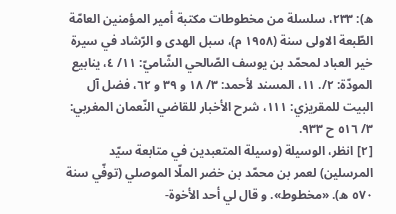ه): ٢٣٣، سلسلة من مخطوطات مكتبة أمير المؤمنين العامّة الطّبعة الاولى سنة (١٩٥٨ م)، سبل الهدى و الرّشاد في سيرة خير العباد لمحمّد بن يوسف الصّالحي الشّاميّ: ١١/ ٤، ينابيع المودّة: ٢/. ١١، المسند لأحمد: ٣/ ١٨ و ٣٩ و ٦٢، فضل آل البيت للمقريزي: ١١١، شرح الأخبار للقاضي النّعمان المغربي: ٣/ ٥١٦ ح ٩٣٣.
[٢] انظر، الوسيلة (وسيلة المتعبدين في متابعة سيّد المرسلين) لعمر بن محمّد بن خضر الملّا الموصلي (توفّي سنة ٥٧٠ ه). «مخطوط». و قال لي أحد الأخوة-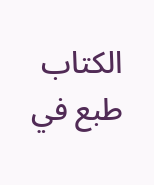الكتاب طبع في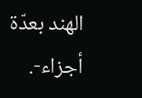الهند بعدّة أجزاء-.